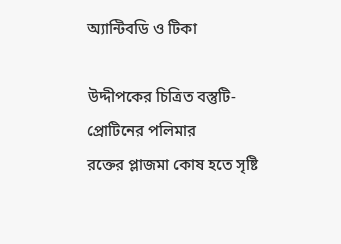অ্যান্টিবডি ও টিকা

উদ্দীপকের চিত্রিত বস্তুটি-
প্রোটিনের পলিমার
রক্তের প্লাজমা কোষ হতে সৃষ্টি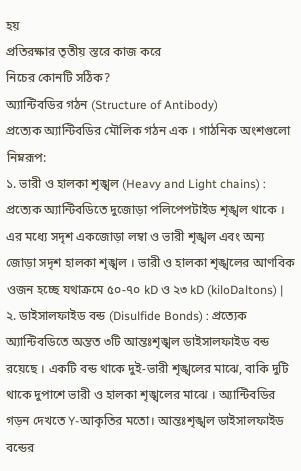হয়
প্রতিরক্ষার তৃতীয় স্তরে কাজ করে
নিচের কোনটি সঠিক?
অ্যান্টিবডির গঠন (Structure of Antibody)
প্রত্যেক অ্যান্টিবডির মৌলিক গঠন এক । গাঠনিক অংশগুলো নিম্নরূপ:
১. ভারী ও হালকা শৃঙ্খল (Heavy and Light chains) : প্রত্যেক অ্যান্টিবডিতে দুজোড়া পলিপেপটাইড শৃঙ্খল থাকে । এর মধ্যে সদৃশ একজোড়া লম্বা ও ভারী শৃঙ্খল এবং অন্য জোড়া সদৃশ হালকা শৃঙ্খল । ভারী ও হালকা শৃঙ্খলের আণবিক ওজন হচ্ছে যথাক্রমে ৫০-৭০ kD ও ২৩ kD (kiloDaltons) |
২. ডাইসালফাইড বন্ড (Disulfide Bonds) : প্রত্যেক অ্যান্টিবডিতে অন্তত ৩টি আন্তঃশৃঙ্খল ডাইসালফাইড বন্ড রয়েছে । একটি বন্ড থাকে দুই-ভারী শৃঙ্খলের মাঝে, বাকি দুটি থাকে দুপাশে ভারী ও হালকা শৃঙ্খলের মাঝে । অ্যান্টিবডির গড়ন দেখতে Y-আকৃতির মতো। আন্তঃশৃঙ্খল ডাইসালফাইড বন্ডের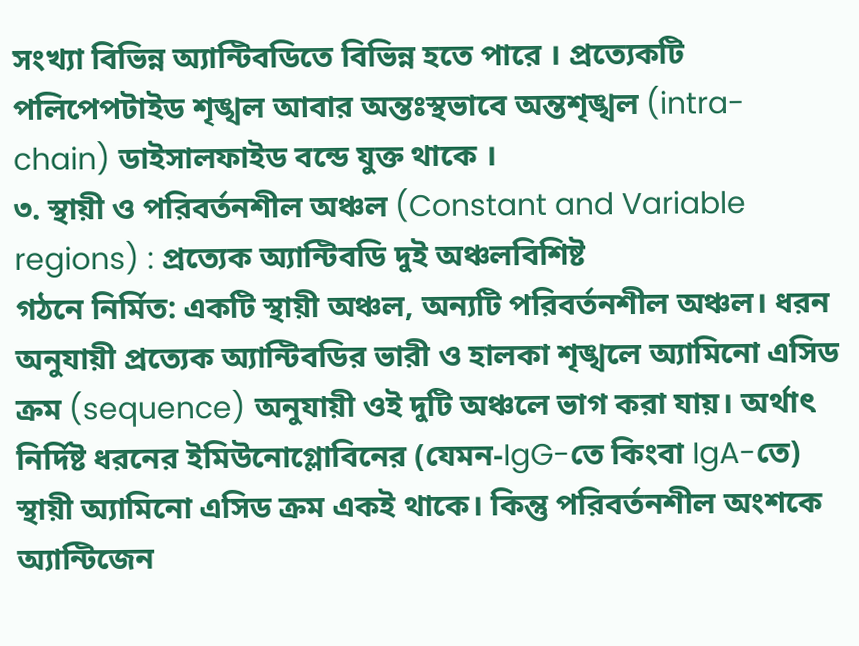সংখ্যা বিভিন্ন অ্যান্টিবডিতে বিভিন্ন হতে পারে । প্রত্যেকটি পলিপেপটাইড শৃঙ্খল আবার অন্তঃস্থভাবে অন্তশৃঙ্খল (intra-chain) ডাইসালফাইড বন্ডে যুক্ত থাকে ।
৩. স্থায়ী ও পরিবর্তনশীল অঞ্চল (Constant and Variable regions) : প্রত্যেক অ্যান্টিবডি দুই অঞ্চলবিশিষ্ট
গঠনে নির্মিত: একটি স্থায়ী অঞ্চল, অন্যটি পরিবর্তনশীল অঞ্চল। ধরন অনুযায়ী প্রত্যেক অ্যান্টিবডির ভারী ও হালকা শৃঙ্খলে অ্যামিনো এসিড ক্রম (sequence) অনুযায়ী ওই দুটি অঞ্চলে ভাগ করা যায়। অর্থাৎ নির্দিষ্ট ধরনের ইমিউনোগ্লোবিনের (যেমন-IgG-তে কিংবা IgA-তে) স্থায়ী অ্যামিনো এসিড ক্রম একই থাকে। কিন্তু পরিবর্তনশীল অংশকে অ্যান্টিজেন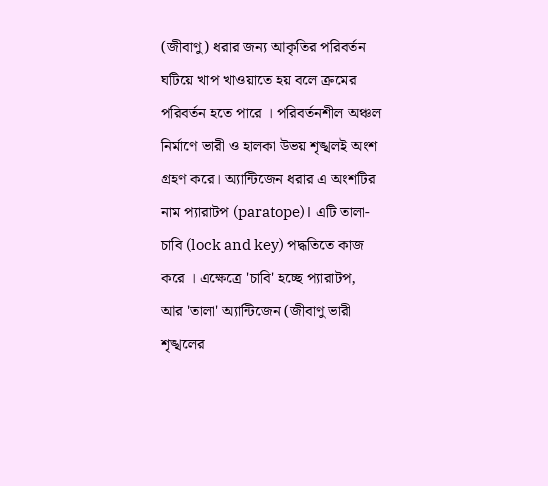(জীবাণু) ধরার জন্য আকৃতির পরিবর্তন ঘটিয়ে খাপ খাওয়াতে হয় বলে ক্রমের পরিবর্তন হতে পারে । পরিবর্তনশীল অঞ্চল নির্মাণে ভারী ও হালকা উভয় শৃঙ্খলই অংশ গ্রহণ করে। অ্যান্টিজেন ধরার এ অংশটির নাম প্যারাটপ (paratope)। এটি তালা-চাবি (lock and key) পদ্ধতিতে কাজ করে । এক্ষেত্রে 'চাবি' হচ্ছে প্যারাটপ, আর 'তালা' অ্যান্টিজেন (জীবাণু ভারী শৃঙ্খলের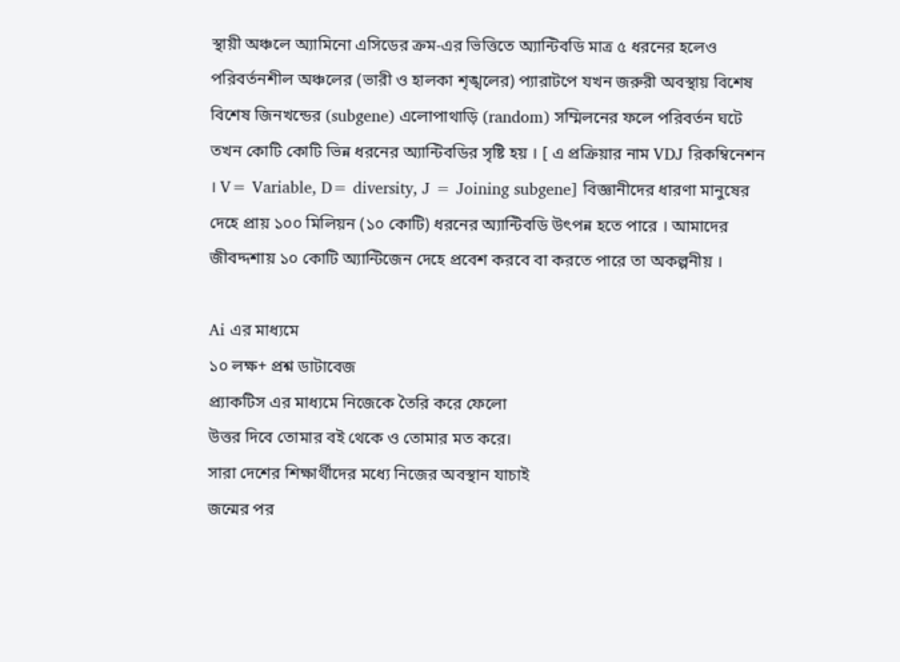স্থায়ী অঞ্চলে অ্যামিনো এসিডের ক্রম-এর ভিত্তিতে অ্যান্টিবডি মাত্র ৫ ধরনের হলেও পরিবর্তনশীল অঞ্চলের (ভারী ও হালকা শৃঙ্খলের) প্যারাটপে যখন জরুরী অবস্থায় বিশেষ বিশেষ জিনখন্ডের (subgene) এলোপাথাড়ি (random) সম্মিলনের ফলে পরিবর্তন ঘটে তখন কোটি কোটি ভিন্ন ধরনের অ্যান্টিবডির সৃষ্টি হয় । [ এ প্রক্রিয়ার নাম VDJ রিকম্বিনেশন । V= Variable, D= diversity, J = Joining subgene] বিজ্ঞানীদের ধারণা মানুষের দেহে প্রায় ১০০ মিলিয়ন (১০ কোটি) ধরনের অ্যান্টিবডি উৎপন্ন হতে পারে । আমাদের জীবদ্দশায় ১০ কোটি অ্যান্টিজেন দেহে প্রবেশ করবে বা করতে পারে তা অকল্পনীয় ।

Ai এর মাধ্যমে
১০ লক্ষ+ প্রশ্ন ডাটাবেজ
প্র্যাকটিস এর মাধ্যমে নিজেকে তৈরি করে ফেলো
উত্তর দিবে তোমার বই থেকে ও তোমার মত করে।
সারা দেশের শিক্ষার্থীদের মধ্যে নিজের অবস্থান যাচাই
জন্মের পর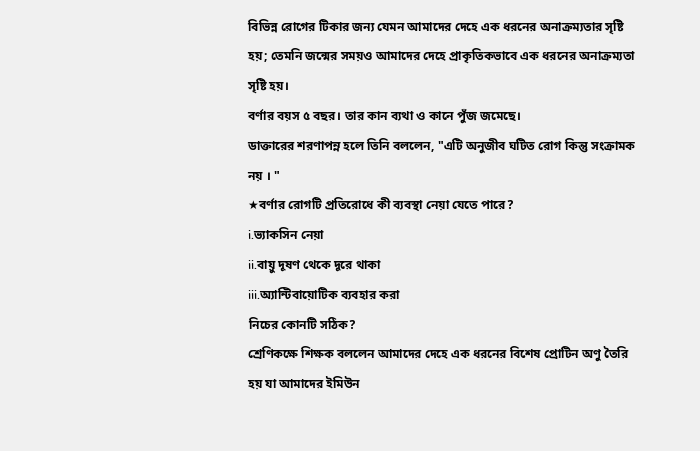বিভিন্ন রোগের টিকার জন্য যেমন আমাদের দেহে এক ধরনের অনাক্রম্যতার সৃষ্টি হয়; তেমনি জন্মের সময়ও আমাদের দেহে প্রাকৃতিকভাবে এক ধরনের অনাক্রম্যতা সৃষ্টি হয়।
বর্ণার বয়স ৫ বছর। তার কান ব্যথা ও কানে পুঁজ জমেছে।
ডাক্তারের শরণাপন্ন হলে তিনি বললেন, "এটি অনুজীব ঘটিত রোগ কিন্তু সংক্রামক নয় । "
★বর্ণার রোগটি প্রতিরোধে কী ব্যবস্থা নেয়া যেতে পারে?
i.ভ্যাকসিন নেয়া
ii.বায়ু দূষণ থেকে দূরে থাকা
iii.অ্যান্টিবায়োটিক ব্যবহার করা
নিচের কোনটি সঠিক?
শ্রেণিকক্ষে শিক্ষক বললেন আমাদের দেহে এক ধরনের বিশেষ প্রোটিন অণু তৈরি হয় যা আমাদের ইমিউন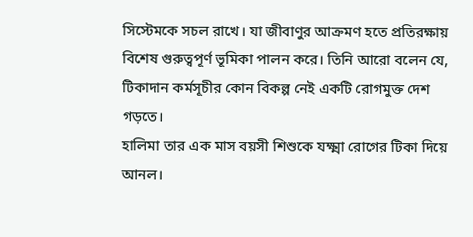সিস্টেমকে সচল রাখে। যা জীবাণুর আক্রমণ হতে প্রতিরক্ষায় বিশেষ গুরুত্বপূর্ণ ভূমিকা পালন করে। তিনি আরো বলেন যে, টিকাদান কর্মসূচীর কোন বিকল্প নেই একটি রোগমুক্ত দেশ গড়তে।
হালিমা তার এক মাস বয়সী শিশুকে যক্ষ্মা রোগের টিকা দিয়ে আনল।